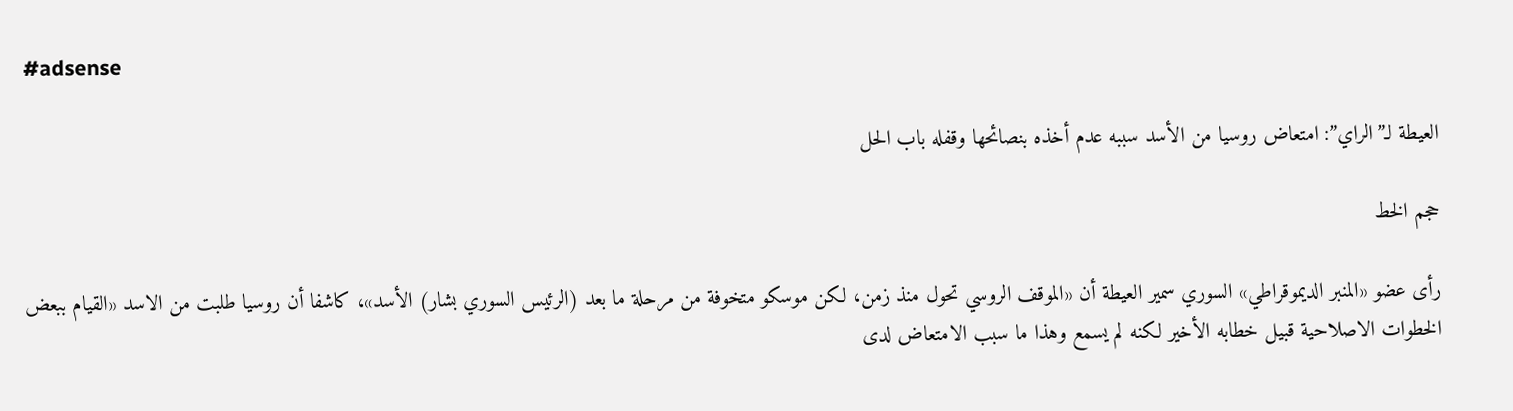#adsense

العيطة لـ”الراي”: امتعاض روسيا من الأسد سببه عدم أخذه بنصائحها وقفله باب الحل

حجم الخط

رأى عضو «المنبر الديموقراطي» السوري سمير العيطة أن «الموقف الروسي تحول منذ زمن، لكن موسكو متخوفة من مرحلة ما بعد (الرئيس السوري بشار) الأسد»، كاشفا أن روسيا طلبت من الاسد «القيام ببعض الخطوات الاصلاحية قبيل خطابه الأخير لكنه لم يسمع وهذا ما سبب الامتعاض لدى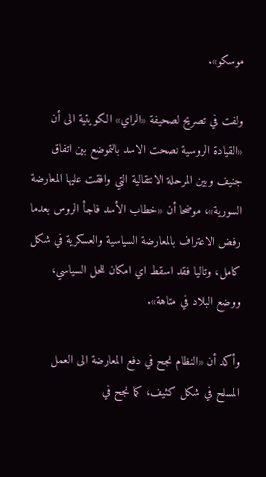موسكو».

ولفت في تصريح لصحيفة «الراي» الكويتية الى أن «القيادة الروسية نصحت الاسد بالتموضع بين اتفاق جنيف وبين المرحلة الانتقالية التي وافقت عليها المعارضة السورية»، موضحا أن «خطاب الأسد فاجأ الروس بعدما رفض الاعتراف بالمعارضة السياسية والعسكرية في شكل كامل، وتاليا فقد اسقط اي امكان للحل السياسي، ووضع البلاد في متاهة».

وأكد أن «النظام نجح في دفع المعارضة الى العمل المسلح في شكل كثيف، كما نجح في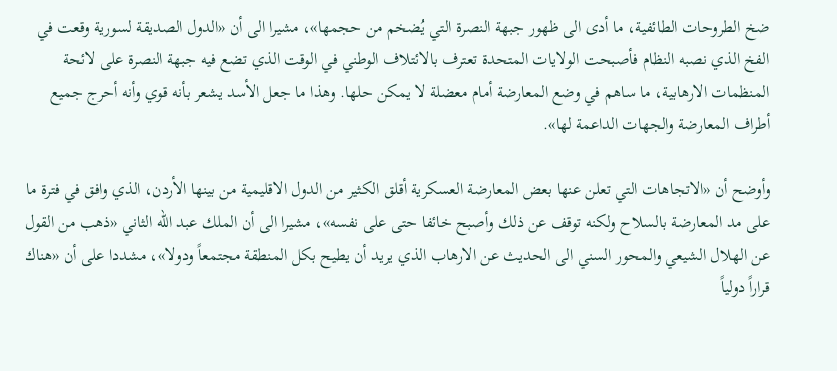ضخ الطروحات الطائفية، ما أدى الى ظهور جبهة النصرة التي يُضخم من حجمها»، مشيرا الى أن «الدول الصديقة لسورية وقعت في الفخ الذي نصبه النظام فأصبحت الولايات المتحدة تعترف بالائتلاف الوطني في الوقت الذي تضع فيه جبهة النصرة على لائحة المنظمات الارهابية، ما ساهم في وضع المعارضة أمام معضلة لا يمكن حلها. وهذا ما جعل الأسد يشعر بأنه قوي وأنه أحرج جميع أطراف المعارضة والجهات الداعمة لها».

وأوضح أن «الاتجاهات التي تعلن عنها بعض المعارضة العسكرية أقلق الكثير من الدول الاقليمية من بينها الأردن، الذي وافق في فترة ما على مد المعارضة بالسلاح ولكنه توقف عن ذلك وأصبح خائفا حتى على نفسه»، مشيرا الى أن الملك عبد الله الثاني «ذهب من القول عن الهلال الشيعي والمحور السني الى الحديث عن الارهاب الذي يريد أن يطيح بكل المنطقة مجتمعاً ودولا»، مشددا على أن «هناك قراراً دولياً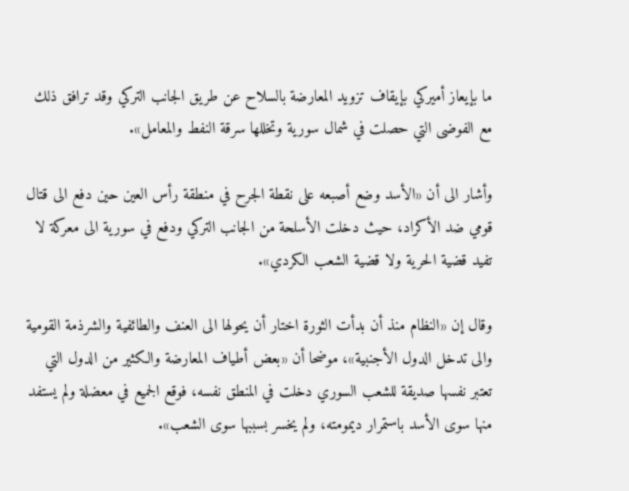ما بإيعاز أميركي بإيقاف تزويد المعارضة بالسلاح عن طريق الجانب التركي وقد ترافق ذلك مع الفوضى التي حصلت في شمال سورية وتخللها سرقة النفط والمعامل».

وأشار الى أن «الأسد وضع أصبعه على نقطة الجرح في منطقة رأس العين حين دفع الى قتال قومي ضد الأكراد، حيث دخلت الأسلحة من الجانب التركي ودفع في سورية الى معركة لا تفيد قضية الحرية ولا قضية الشعب الكردي».

وقال إن «النظام منذ أن بدأت الثورة اختار أن يحولها الى العنف والطائفية والشرذمة القومية والى تدخل الدول الأجنبية»، موضحا أن «بعض أطياف المعارضة والكثير من الدول التي تعتبر نفسها صديقة للشعب السوري دخلت في المنطق نفسه، فوقع الجميع في معضلة ولم يستفد منها سوى الأسد باستمرار ديمومته، ولم يخسر بسببها سوى الشعب».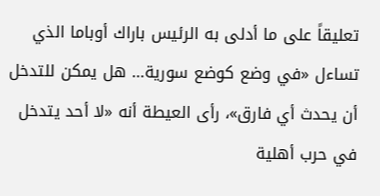تعليقاً على ما أدلى به الرئيس باراك أوباما الذي تساءل «في وضع كوضع سورية… هل يمكن للتدخل أن يحدث أي فارق»، رأى العيطة أنه «لا أحد يتدخل في حرب أهلية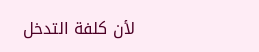لأن كلفة التدخل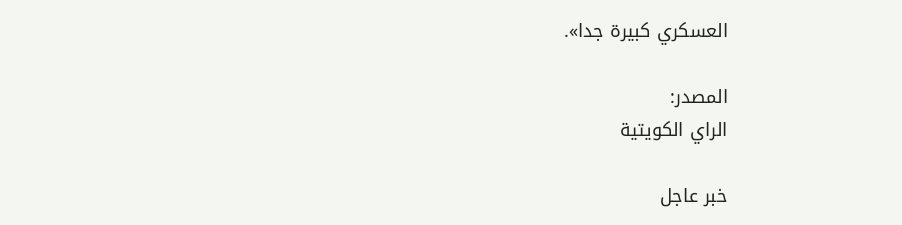العسكري كبيرة جدا».

المصدر:
الراي الكويتية

خبر عاجل